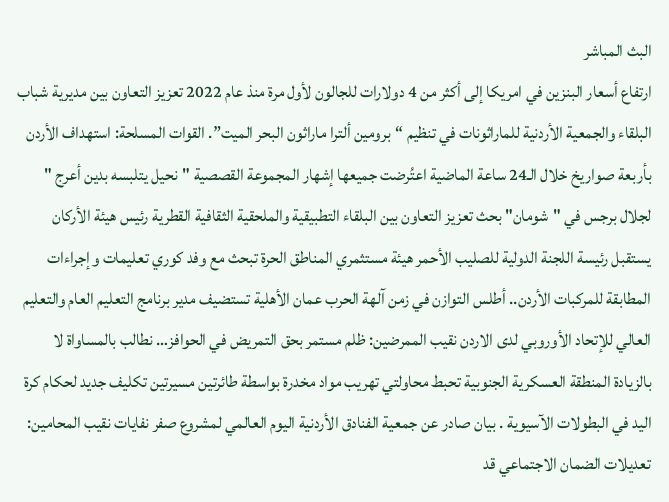البث المباشر
ارتفاع أسعار البنزين في امريكا إلى أكثر من 4 دولارات للجالون لأول مرة منذ عام 2022 تعزيز التعاون بين مديرية شباب البلقاء والجمعية الأردنية للماراثونات في تنظيم “برومين ألترا ماراثون البحر الميت”. القوات المسلحة: استهداف الأردن بأربعة صواريخ خلال الـ24 ساعة الماضية اعتُرضت جميعها إشهار المجموعة القصصية "نحيل يتلبسه بدين أعرج " لجلال برجس في "شومان" بحث تعزيز التعاون بين البلقاء التطبيقية والملحقية الثقافية القطرية رئيس هيئة الأركان يستقبل رئيسة اللجنة الدولية للصليب الأحمر هيئة مستثمري المناطق الحرة تبحث مع وفد كوري تعليمات وإجراءات المطابقة للمركبات الأردن.. أطلس التوازن في زمن آلهة الحرب عمان الأهلية تستضيف مدير برنامج التعليم العام والتعليم العالي للإتحاد الأوروبي لدى الاردن نقيب الممرضين: ظلم مستمر بحق التمريض في الحوافز… نطالب بالمساواة لا بالزيادة المنطقة العسكرية الجنوبية تحبط محاولتي تهريب مواد مخدرة بواسطة طائرتين مسيرتين تكليف جديد لحكام كرة اليد في البطولات الآسيوية . بيان صادر عن جمعية الفنادق الأردنية اليوم العالمي لمشروع صفر نفايات نقيب المحامين: تعديلات الضمان الاجتماعي قد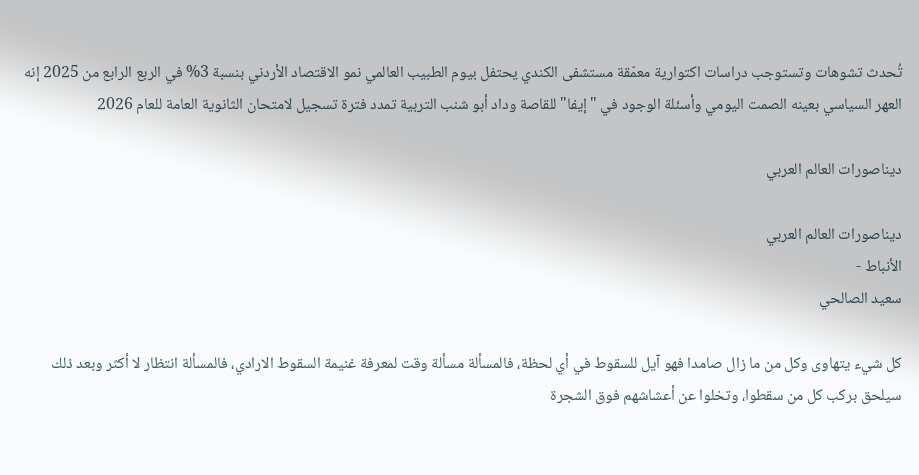تُحدث تشوهات وتستوجب دراسات اكتوارية معمّقة مستشفى الكندي يحتفل بيوم الطبيب العالمي نمو الاقتصاد الأردني بنسبة 3% في الربع الرابع من 2025 إنه العهر السياسي بعينه الصمت اليومي وأسئلة الوجود في "إيفا" للقاصة وداد أبو شنب التربية تمدد فترة تسجيل لامتحان الثانوية العامة للعام 2026

ديناصورات العالم العربي

ديناصورات العالم العربي
الأنباط -
سعيد الصالحي

كل شيء يتهاوى وكل من ما زال صامدا فهو آيل للسقوط في أي لحظة، فالمسألة مسألة وقت لمعرفة غنيمة السقوط الارادي، فالمسألة انتظار لا أكثر وبعد ذلك سيلحق بركب كل من سقطوا، وتخلوا عن أعشاشهم فوق الشجرة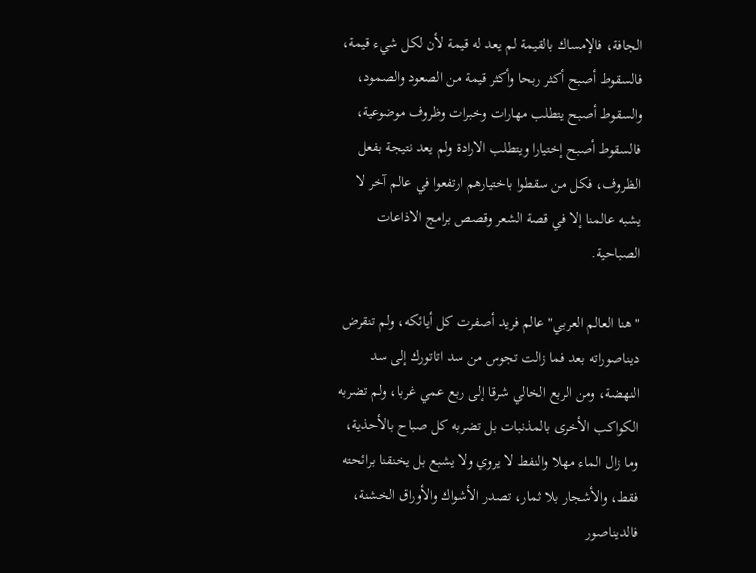الجافة، فالإمساك بالقيمة لم يعد له قيمة لأن لكل شيء قيمة، فالسقوط أصبح أكثر ربحا وأكثر قيمة من الصعود والصمود، والسقوط أصبح يتطلب مهارات وخبرات وظروف موضوعية، فالسقوط أصبح إختيارا ويتطلب الارادة ولم يعد نتيجة بفعل الظروف، فكل من سقطوا باختيارهم ارتفعوا في عالم آخر لا يشبه عالمنا إلا في قصة الشعر وقصص برامج الاذاعات الصباحية.

"هنا العالم العربي" عالم فريد أصفرت كل أيائكه، ولم تنقرض ديناصوراته بعد فما زالت تجوس من سد اتاتورك إلى سد النهضة، ومن الربع الخالي شرقا إلى ربع عمي غربا، ولم تضربه الكواكب الأخرى بالمذنبات بل تضربه كل صباح بالأحذية، وما زال الماء مهلا والنفط لا يروي ولا يشبع بل يخنقنا برائحته فقط، والأشجار بلا ثمار، تصدر الأشواك والأوراق الخشنة، فالديناصور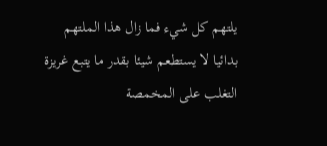يلتهم كل شيء فما زال هذا الملتهم بدائيا لا يستطعم شيئا بقدر ما يتبع غريزة التغلب على المخمصة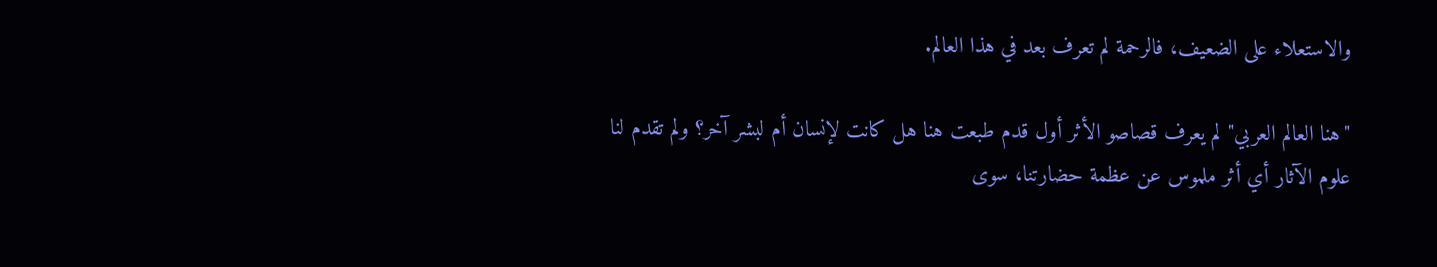والاستعلاء على الضعيف، فالرحمة لم تعرف بعد في هذا العالم.

"هنا العالم العربي" لم يعرف قصاصو الأثر أول قدم طبعت هنا هل كانت لإنسان أم لبشر آخر؟ ولم تقدم لنا علوم الآثار أي أثر ملموس عن عظمة حضارتنا، سوى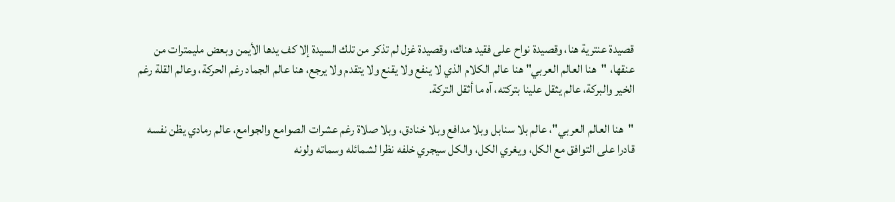قصيدة عنترية هنا، وقصيدة نواح على فقيد هناك، وقصيدة غزل لم تذكر من تلك السيدة إلا كف يدها الأيمن وبعض مليمترات من عنقها، "هنا العالم العربي" هنا عالم الكلام الذي لا ينفع ولا يقنع ولا يتقدم ولا يرجع، هنا عالم الجماد رغم الحركة، وعالم القلة رغم الخير والبركة، عالم يثقل علينا بتركته، آه ما أثقل التركة.

"هنا العالم العربي"، عالم بلا سنابل وبلا مدافع وبلا خنادق، وبلا صلاة رغم عشرات الصوامع والجوامع، عالم رمادي يظن نفسه قادرا على التوافق مع الكل، ويغري الكل، والكل سيجري خلفه نظرا لشمائله وسماته ولونه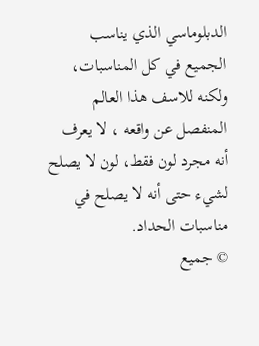الدبلوماسي الذي يناسب الجميع في كل المناسبات، ولكنه للاسف هذا العالم المنفصل عن واقعه ، لا يعرف أنه مجرد لون فقط، لون لا يصلح لشيء حتى أنه لا يصلح في مناسبات الحداد.
© جميع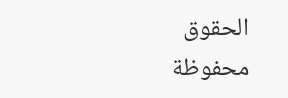الحقوق محفوظة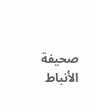صحيفة الأنباط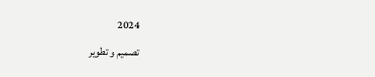2024
تصميم و تطوير